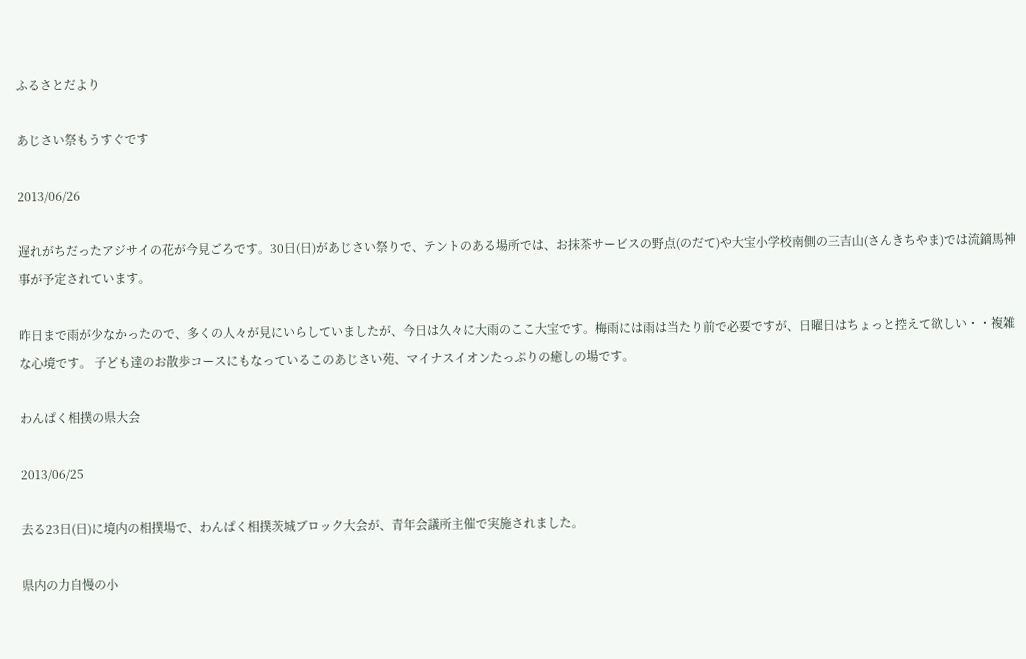ふるさとだより

あじさい祭もうすぐです

2013/06/26

遅れがちだったアジサイの花が今見ごろです。30日(日)があじさい祭りで、テントのある場所では、お抹茶サービスの野点(のだて)や大宝小学校南側の三吉山(さんきちやま)では流鏑馬神事が予定されています。

昨日まで雨が少なかったので、多くの人々が見にいらしていましたが、今日は久々に大雨のここ大宝です。梅雨には雨は当たり前で必要ですが、日曜日はちょっと控えて欲しい・・複雑な心境です。 子ども達のお散歩コースにもなっているこのあじさい苑、マイナスイオンたっぷりの癒しの場です。

わんぱく相撲の県大会

2013/06/25

去る23日(日)に境内の相撲場で、わんぱく相撲茨城ブロック大会が、青年会議所主催で実施されました。

県内の力自慢の小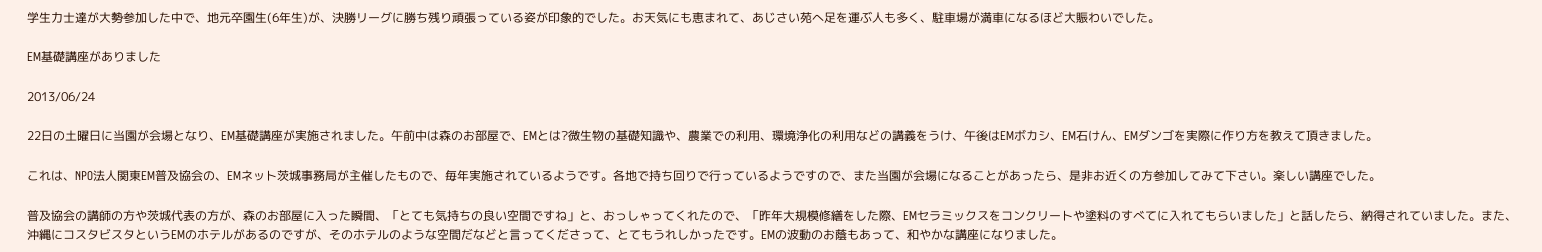学生力士達が大勢参加した中で、地元卒園生(6年生)が、決勝リーグに勝ち残り頑張っている姿が印象的でした。お天気にも恵まれて、あじさい苑へ足を運ぶ人も多く、駐車場が満車になるほど大賑わいでした。

EM基礎講座がありました

2013/06/24

22日の土曜日に当園が会場となり、EM基礎講座が実施されました。午前中は森のお部屋で、EMとは?微生物の基礎知識や、農業での利用、環境浄化の利用などの講義をうけ、午後はEMボカシ、EM石けん、EMダンゴを実際に作り方を教えて頂きました。

これは、NPO法人関東EM普及協会の、EMネット茨城事務局が主催したもので、毎年実施されているようです。各地で持ち回りで行っているようですので、また当園が会場になることがあったら、是非お近くの方参加してみて下さい。楽しい講座でした。

普及協会の講師の方や茨城代表の方が、森のお部屋に入った瞬間、「とても気持ちの良い空間ですね」と、おっしゃってくれたので、「昨年大規模修繕をした際、EMセラミックスをコンクリートや塗料のすべてに入れてもらいました」と話したら、納得されていました。また、沖縄にコスタビスタというEMのホテルがあるのですが、そのホテルのような空間だなどと言ってくださって、とてもうれしかったです。EMの波動のお蔭もあって、和やかな講座になりました。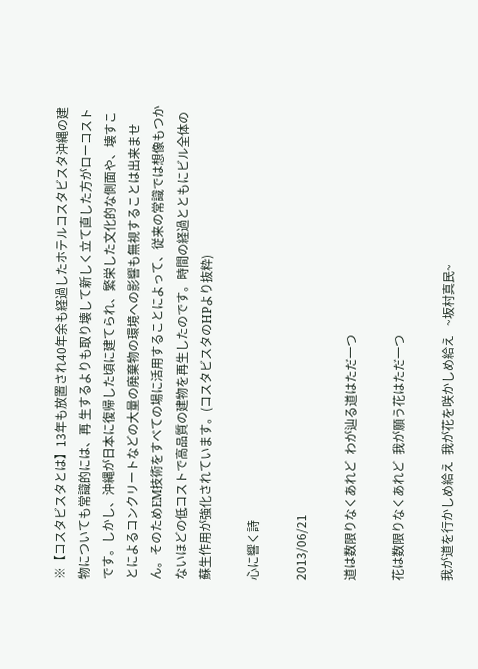※【コスタビスタとは】13年も放置され40年余も経過したホテルコスタビスタ沖縄の建物についても常識的には、再 生するよりも取り壊して新しく立て直した方がローコストです。しかし、沖縄が日本に復帰した頃に建てられ、繁栄した文化的な側面や、壊すことによるコンクリートなどの大量の廃棄物の環境への影響も無視することは出来ません。そのためEM技術をすべての場に活用することによって、従来の常識では想像もつかないほどの低コストで高品質の建物を再生したのです。時間の経過とともにビル全体の蘇生作用が強化されています。(コスタビスタのHPより抜粋)

心に響く詩

2013/06/21

道は数限りなくあれど  わが辿る道はただ一つ

花は数限りなくあれど  我が願う花はただ一つ

我が道を行かしめ給え  我が花を咲かしめ給え   ~坂村真民~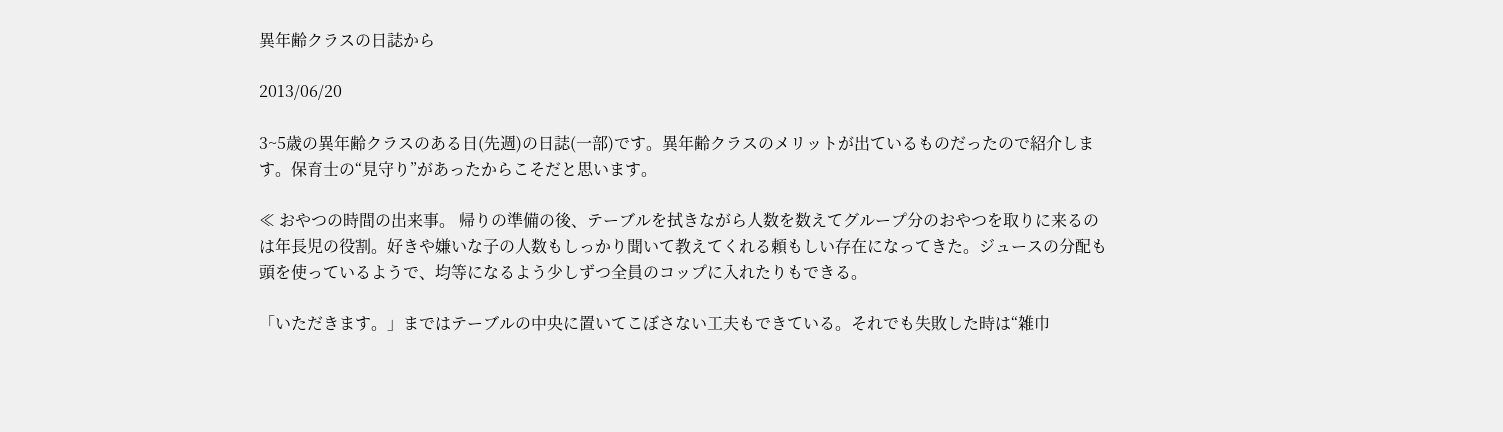異年齢クラスの日誌から

2013/06/20

3~5歳の異年齢クラスのある日(先週)の日誌(一部)です。異年齢クラスのメリットが出ているものだったので紹介します。保育士の“見守り”があったからこそだと思います。

≪ おやつの時間の出来事。 帰りの準備の後、テーブルを拭きながら人数を数えてグループ分のおやつを取りに来るのは年長児の役割。好きや嫌いな子の人数もしっかり聞いて教えてくれる頼もしい存在になってきた。ジュースの分配も頭を使っているようで、均等になるよう少しずつ全員のコップに入れたりもできる。

「いただきます。」まではテーブルの中央に置いてこぼさない工夫もできている。それでも失敗した時は“雑巾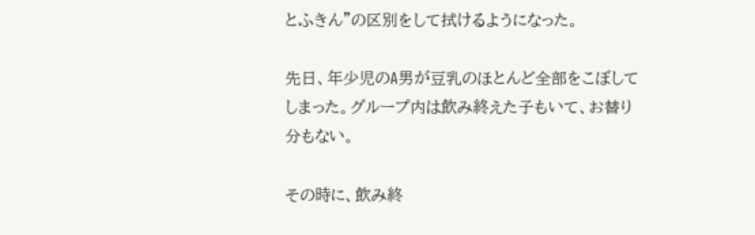とふきん”の区別をして拭けるようになった。

先日、年少児のA男が豆乳のほとんど全部をこぼしてしまった。グループ内は飲み終えた子もいて、お替り分もない。

その時に、飲み終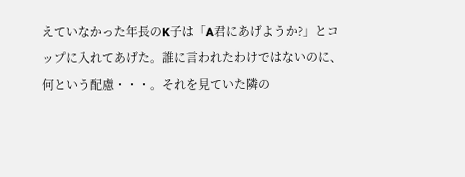えていなかった年長のK子は「A君にあげようか?」とコップに入れてあげた。誰に言われたわけではないのに、何という配慮・・・。それを見ていた隣の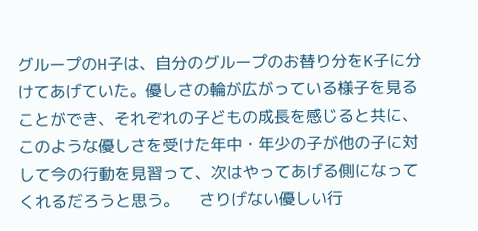グループのH子は、自分のグループのお替り分をK子に分けてあげていた。優しさの輪が広がっている様子を見ることができ、それぞれの子どもの成長を感じると共に、このような優しさを受けた年中・年少の子が他の子に対して今の行動を見習って、次はやってあげる側になってくれるだろうと思う。    さりげない優しい行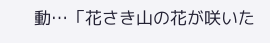動…「花さき山の花が咲いた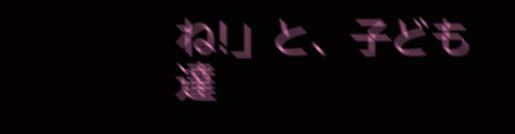ね!」と、子ども達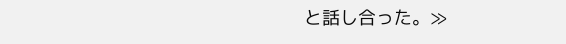と話し合った。≫